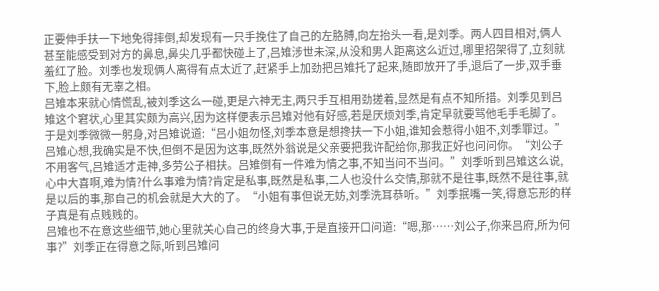正要伸手扶一下地免得摔倒,却发现有一只手挽住了自己的左胳膊,向左抬头一看,是刘季。两人四目相对,俩人甚至能感受到对方的鼻息,鼻尖几乎都快碰上了,吕雉涉世未深,从没和男人距离这么近过,哪里招架得了,立刻就羞红了脸。刘季也发现俩人离得有点太近了,赶紧手上加劲把吕雉托了起来,随即放开了手,退后了一步,双手垂下,脸上颇有无辜之相。
吕雉本来就心情慌乱,被刘季这么一碰,更是六神无主,两只手互相用劲搓着,显然是有点不知所措。刘季见到吕雉这个窘状,心里其实颇为高兴,因为这样便表示吕雉对他有好感,若是厌烦刘季,肯定早就要骂他毛手毛脚了。于是刘季微微一躬身,对吕雉说道:“吕小姐勿怪,刘季本意是想搀扶一下小姐,谁知会惹得小姐不,刘季罪过。”
吕雉心想,我确实是不快,但倒不是因为这事,既然外翁说是父亲要把我许配给你,那我正好也问问你。“刘公子不用客气,吕雉适才走神,多劳公子相扶。吕雉倒有一件难为情之事,不知当问不当问。”刘季听到吕雉这么说,心中大喜啊,难为情?什么事难为情?肯定是私事,既然是私事,二人也没什么交情,那就不是往事,既然不是往事,就是以后的事,那自己的机会就是大大的了。“小姐有事但说无妨,刘季洗耳恭听。”刘季抿嘴一笑,得意忘形的样子真是有点贱贱的。
吕雉也不在意这些细节,她心里就关心自己的终身大事,于是直接开口问道:“嗯,那……刘公子,你来吕府,所为何事?”刘季正在得意之际,听到吕雉问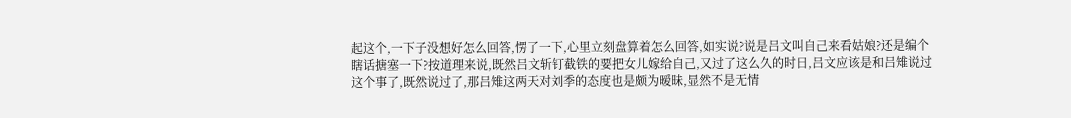起这个,一下子没想好怎么回答,愣了一下,心里立刻盘算着怎么回答,如实说?说是吕文叫自己来看姑娘?还是编个瞎话搪塞一下?按道理来说,既然吕文斩钉截铁的要把女儿嫁给自己,又过了这么久的时日,吕文应该是和吕雉说过这个事了,既然说过了,那吕雉这两天对刘季的态度也是颇为暧昧,显然不是无情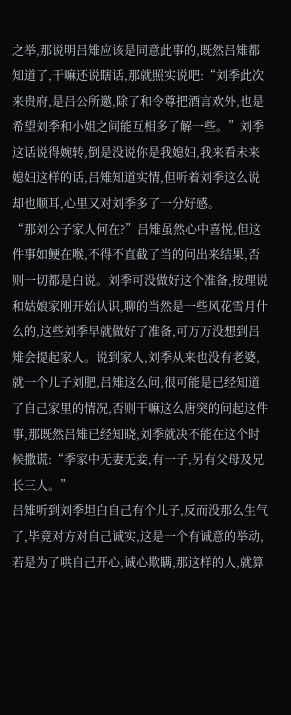之举,那说明吕雉应该是同意此事的,既然吕雉都知道了,干嘛还说瞎话,那就照实说吧:“刘季此次来贵府,是吕公所邀,除了和令尊把酒言欢外,也是希望刘季和小姐之间能互相多了解一些。”刘季这话说得婉转,倒是没说你是我媳妇,我来看未来媳妇这样的话,吕雉知道实情,但听着刘季这么说却也顺耳,心里又对刘季多了一分好感。
“那刘公子家人何在?”吕雉虽然心中喜悦,但这件事如鲠在喉,不得不直截了当的问出来结果,否则一切都是白说。刘季可没做好这个准备,按理说和姑娘家刚开始认识,聊的当然是一些风花雪月什么的,这些刘季早就做好了准备,可万万没想到吕雉会提起家人。说到家人,刘季从来也没有老婆,就一个儿子刘肥,吕雉这么问,很可能是已经知道了自己家里的情况,否则干嘛这么唐突的问起这件事,那既然吕雉已经知晓,刘季就决不能在这个时候撒谎:“季家中无妻无妾,有一子,另有父母及兄长三人。”
吕雉听到刘季坦白自己有个儿子,反而没那么生气了,毕竟对方对自己诚实,这是一个有诚意的举动,若是为了哄自己开心,诚心欺瞒,那这样的人,就算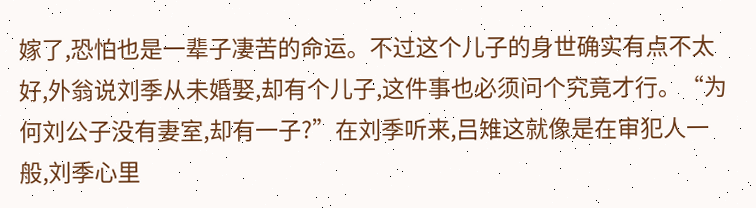嫁了,恐怕也是一辈子凄苦的命运。不过这个儿子的身世确实有点不太好,外翁说刘季从未婚娶,却有个儿子,这件事也必须问个究竟才行。“为何刘公子没有妻室,却有一子?”在刘季听来,吕雉这就像是在审犯人一般,刘季心里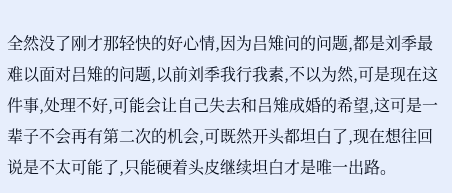全然没了刚才那轻快的好心情,因为吕雉问的问题,都是刘季最难以面对吕雉的问题,以前刘季我行我素,不以为然,可是现在这件事,处理不好,可能会让自己失去和吕雉成婚的希望,这可是一辈子不会再有第二次的机会,可既然开头都坦白了,现在想往回说是不太可能了,只能硬着头皮继续坦白才是唯一出路。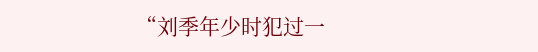“刘季年少时犯过一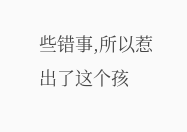些错事,所以惹出了这个孩